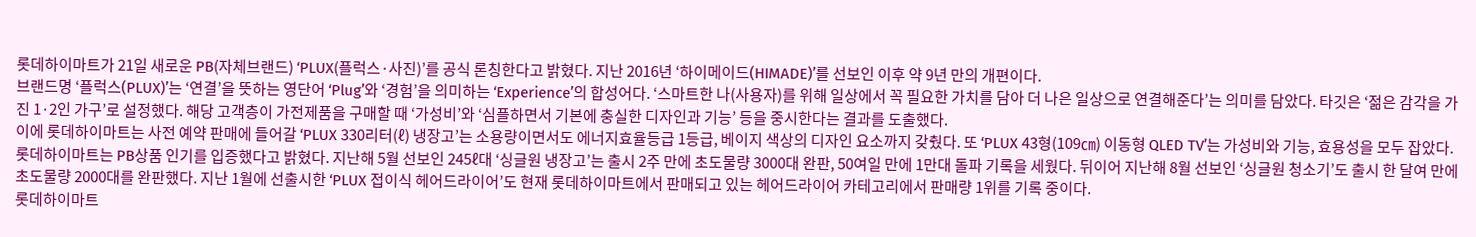롯데하이마트가 21일 새로운 PB(자체브랜드) ‘PLUX(플럭스·사진)’를 공식 론칭한다고 밝혔다. 지난 2016년 ‘하이메이드(HIMADE)’를 선보인 이후 약 9년 만의 개편이다.
브랜드명 ‘플럭스(PLUX)’는 ‘연결’을 뜻하는 영단어 ‘Plug’와 ‘경험’을 의미하는 ‘Experience’의 합성어다. ‘스마트한 나(사용자)를 위해 일상에서 꼭 필요한 가치를 담아 더 나은 일상으로 연결해준다’는 의미를 담았다. 타깃은 ‘젊은 감각을 가진 1·2인 가구’로 설정했다. 해당 고객층이 가전제품을 구매할 때 ‘가성비’와 ‘심플하면서 기본에 충실한 디자인과 기능’ 등을 중시한다는 결과를 도출했다.
이에 롯데하이마트는 사전 예약 판매에 들어갈 ‘PLUX 330리터(ℓ) 냉장고’는 소용량이면서도 에너지효율등급 1등급, 베이지 색상의 디자인 요소까지 갖췄다. 또 ‘PLUX 43형(109㎝) 이동형 QLED TV’는 가성비와 기능, 효용성을 모두 잡았다.
롯데하이마트는 PB상품 인기를 입증했다고 밝혔다. 지난해 5월 선보인 245ℓ대 ‘싱글원 냉장고’는 출시 2주 만에 초도물량 3000대 완판, 50여일 만에 1만대 돌파 기록을 세웠다. 뒤이어 지난해 8월 선보인 ‘싱글원 청소기’도 출시 한 달여 만에 초도물량 2000대를 완판했다. 지난 1월에 선출시한 ‘PLUX 접이식 헤어드라이어’도 현재 롯데하이마트에서 판매되고 있는 헤어드라이어 카테고리에서 판매량 1위를 기록 중이다.
롯데하이마트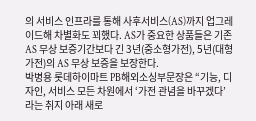의 서비스 인프라를 통해 사후서비스(AS)까지 업그레이드해 차별화도 꾀했다. AS가 중요한 상품들은 기존 AS 무상 보증기간보다 긴 3년(중소형가전), 5년(대형가전)의 AS 무상 보증을 보장한다.
박병용 롯데하이마트 PB해외소싱부문장은 “기능, 디자인, 서비스 모든 차원에서 ‘가전 관념을 바꾸겠다’ 라는 취지 아래 새로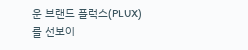운 브랜드 플럭스(PLUX)를 선보이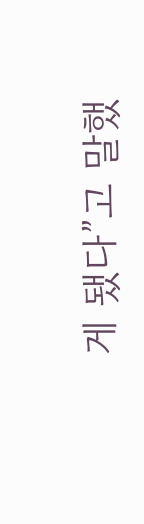게 됐다”고 말했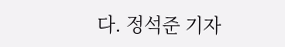다. 정석준 기자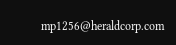mp1256@heraldcorp.com